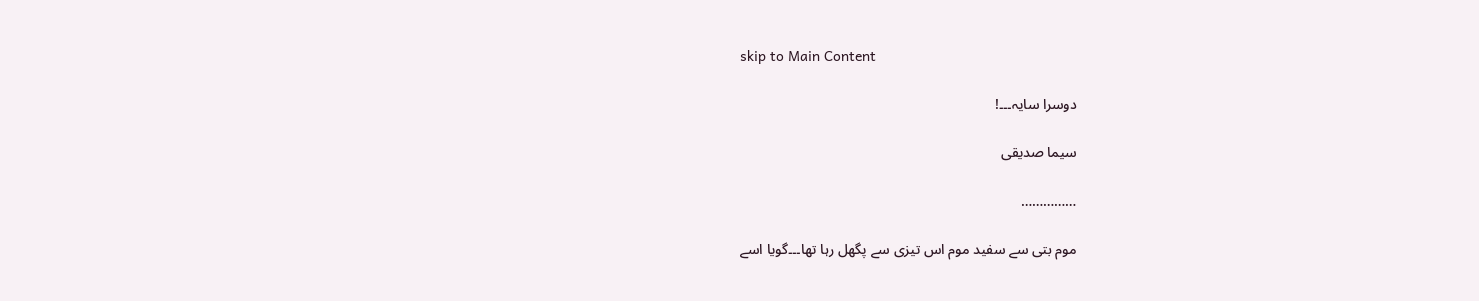skip to Main Content

دوسرا سایہ۔۔۔!

سیما صدیقی

……………

موم بتی سے سفید موم اس تیزی سے پگھل رہا تھا۔۔۔گویا اسے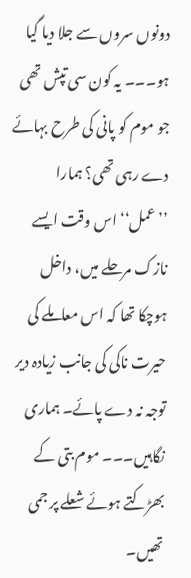دونوں سروں سے جلا دیا گیا ہو۔۔۔ یہ کون سی تپش تھی جو موم کو پانی کی طرح بہائے دے رہی تھی؟ ہمارا ’’عمل‘‘ اس وقت ایسے نازک مرحلے میں، داخل ہوچکا تھا کہ اس معاملے کی حیرت ناکی کی جانب زیادہ دیر توجہ نہ دے پائے۔ ہماری نگاہیں۔۔۔ موم بتی کے بھڑکتے ہوئے شعلے پر جمی تھیں۔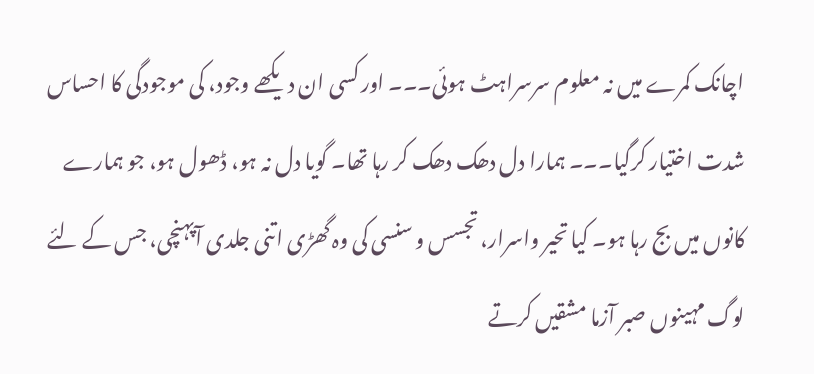اچانک کمرے میں نہ معلوم سرسراہٹ ہوئی۔۔۔ اور کسی ان دیکھے وجود، کی موجودگی کا احساس شدت اختیار کرگیا۔۔۔ ہمارا دل دھک دھک کر رہا تھا۔ گویا دل نہ ہو، ڈھول ہو، جو ہمارے کانوں میں بج رہا ہو۔ کیا تحیر واسرار، تجسس و سنسی کی وہ گھڑی اتنی جلدی آپہنچی، جس کے لئے لوگ مہینوں صبر آزما مشقیں کرتے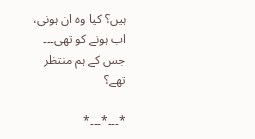ہیں؟ کیا وہ ان ہونی، اب ہونے کو تھی۔۔۔ جس کے ہم منتظر تھے؟

*۔۔۔*۔۔۔*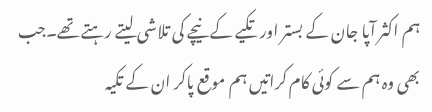ہم اکثر آپا جان کے بستر اور تکیے کے نیچے کی تلاشی لیتے رہتے تھے۔جب بھی وہ ہم سے کوئی کام کراتیں ہم موقع پاکر ان کے تکیہ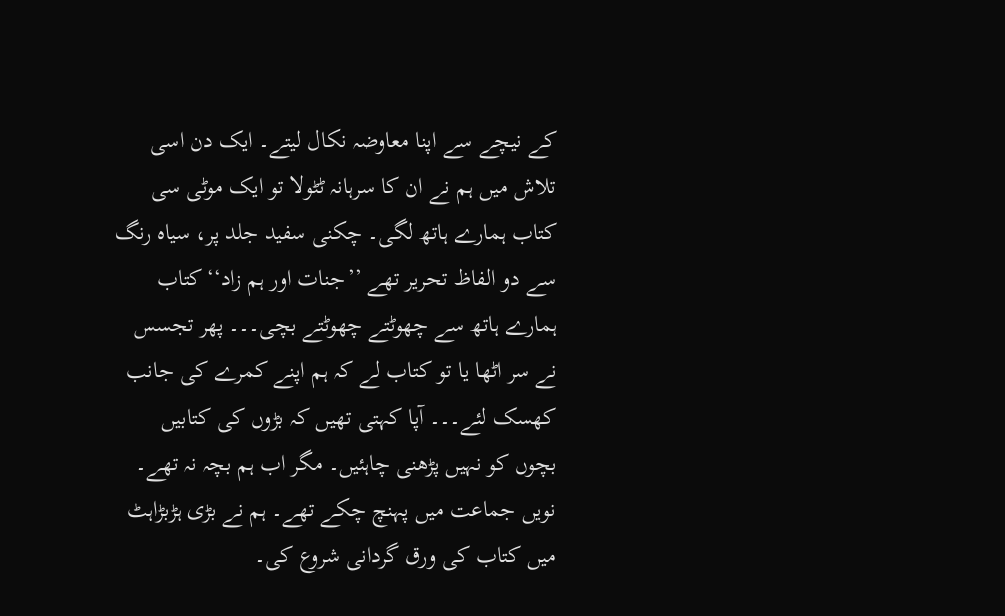کے نیچے سے اپنا معاوضہ نکال لیتے۔ ایک دن اسی تلاش میں ہم نے ان کا سرہانہ ٹٹولا تو ایک موٹی سی کتاب ہمارے ہاتھ لگی۔ چکنی سفید جلد پر، سیاہ رنگ سے دو الفاظ تحریر تھے ’’جنات اور ہم زاد‘‘کتاب ہمارے ہاتھ سے چھوٹتے چھوٹتے بچی۔۔۔ پھر تجسس نے سر اٹھا یا تو کتاب لے کہ ہم اپنے کمرے کی جانب کھسک لئے۔۔۔ آپا کہتی تھیں کہ بڑوں کی کتابیں بچوں کو نہیں پڑھنی چاہئیں۔ مگر اب ہم بچہ نہ تھے۔ نویں جماعت میں پہنچ چکے تھے۔ ہم نے بڑی ہڑبڑاہٹ میں کتاب کی ورق گردانی شروع کی۔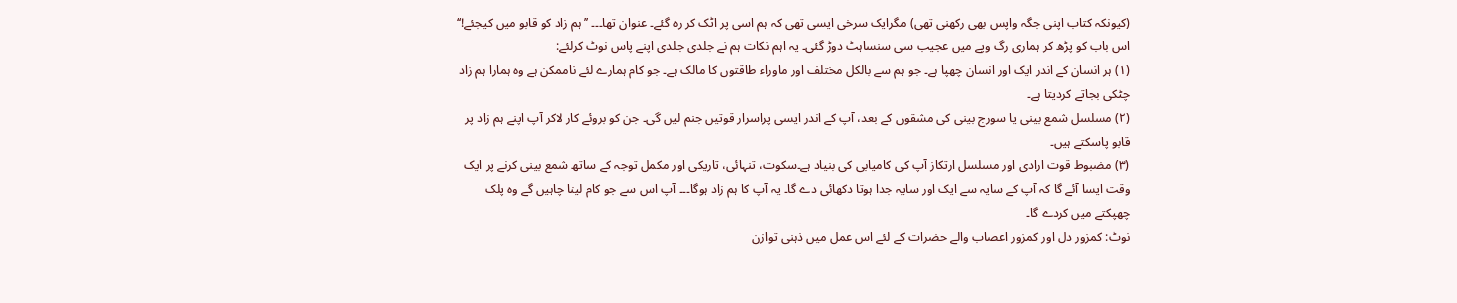(کیونکہ کتاب اپنی جگہ واپس بھی رکھنی تھی) مگرایک سرخی ایسی تھی کہ ہم اسی پر اٹک کر رہ گئے۔ عنوان تھا۔۔۔ ’’ہم زاد کو قابو میں کیجئے!‘‘ اس باب کو پڑھ کر ہماری رگ وپے میں عجیب سی سنساہٹ دوڑ گئی۔ یہ اہم نکات ہم نے جلدی جلدی اپنے پاس نوٹ کرلئے:
(۱) ہر انسان کے اندر ایک اور انسان چھپا ہے۔ جو ہم سے بالکل مختلف اور ماوراء طاقتوں کا مالک ہے۔ جو کام ہمارے لئے ناممکن ہے وہ ہمارا ہم زاد چٹکی بجاتے کردیتا ہے۔
(۲) مسلسل شمع بینی یا سورج بینی کی مشقوں کے بعد، آپ کے اندر ایسی پراسرار قوتیں جنم لیں گی۔ جن کو بروئے کار لاکر آپ اپنے ہم زاد پر قابو پاسکتے ہیں۔
(۳) مضبوط قوت ارادی اور مسلسل ارتکاز آپ کی کامیابی کی بنیاد ہے۔سکوت، تنہائی، تاریکی اور مکمل توجہ کے ساتھ شمع بینی کرنے پر ایک وقت ایسا آئے گا کہ آپ کے سایہ سے ایک اور سایہ جدا ہوتا دکھائی دے گا۔ یہ آپ کا ہم زاد ہوگا۔۔۔ آپ اس سے جو کام لینا چاہیں گے وہ پلک چھپکتے میں کردے گا۔
نوٹ: کمزور دل اور کمزور اعصاب والے حضرات کے لئے اس عمل میں ذہنی توازن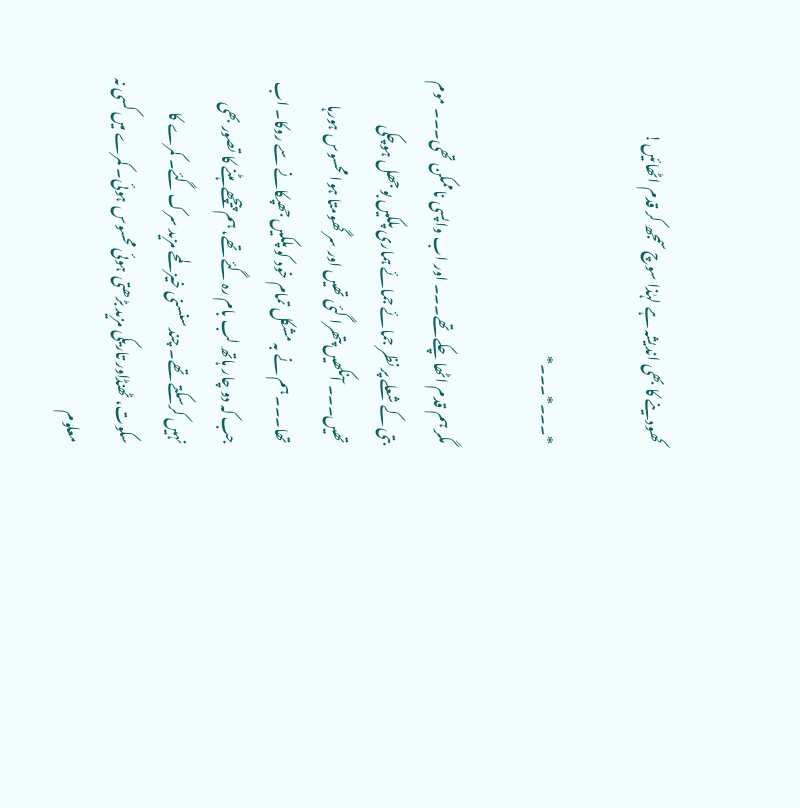کھودینے کا بھی اندیشہ ہے لہٰذا سوچ سمجھ کر قدم اٹھائیں!

*۔۔۔*۔۔۔*

مگر ہم قدم اٹھا چکے تھے۔۔۔ اور اب واپسی ناممکن تھی۔۔۔ موم بتی کے شعلے پر نظر جمائے جمائے ہماری پلکیں بوجھل ہوچکی تھیں۔۔۔ آنکھیں پتھرا گئی تھیں اور سر گھومتا ہوا محسوس ہورہا تھا۔۔۔ ہم نے بہ مشکل تمام خود کو پلکیں جھپکانے سے روکا۔ اب جب کہ دو چار ہاتھ لب بام رہ گئے تھے، ہم پیچھے ہٹنے کا تصور بھی نہیں کرسکتے تھے۔ چند سنسنی خیز لمحے مزید سرک گئے۔ کمرے کا سکوت، ٹھنڈاور تاریکی مزید بڑھتی ہوئی محسوس ہوئی۔ کمرے میں کسی نہ معلوم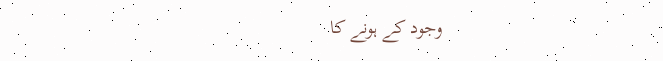وجود کے ہونے کا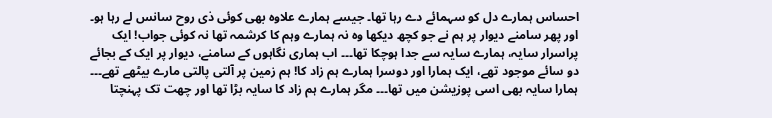احساس ہمارے دل کو سہمائے دے رہا تھا۔ جیسے ہمارے علاوہ بھی کوئی ذی روح سانس لے رہا ہو۔ اور پھر سامنے دیوار پر ہم نے جو کچھ دیکھا وہ نہ ہمارے وہم کا کرشمہ تھا نہ کوئی جواب! ایک پراسرار سایہ، ہمارے سایہ سے جدا ہوچکا تھا۔۔۔ اب ہماری نگاہوں کے سامنے، دیوار پر ایک کے بجائے دو سائے موجود تھے، ایک ہمارا اور دوسرا ہمارے ہم زاد کا! ہم زمین پر آلتی پالتی مارے بیٹھے تھے۔۔۔ ہمارا سایہ بھی اسی پوزیشن میں تھا۔۔۔ مگر ہمارے ہم زاد کا سایہ بڑا تھا اور چھت تک پہنچتا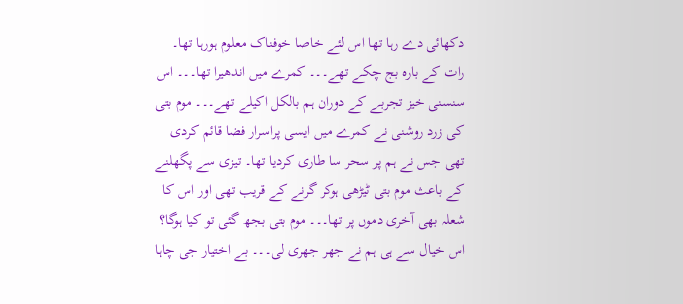دکھائی دے رہا تھا اس لئے خاصا خوفناک معلوم ہورہا تھا۔ رات کے بارہ بج چکے تھے۔۔۔ کمرے میں اندھیرا تھا۔۔۔ اس سنسنی خیز تجربے کے دوران ہم بالکل اکیلے تھے۔۔۔ موم بتی کی زرد روشنی نے کمرے میں ایسی پراسرار فضا قائم کردی تھی جس نے ہم پر سحر سا طاری کردیا تھا۔ تیزی سے پگھلنے کے باعث موم بتی ٹیڑھی ہوکر گرنے کے قریب تھی اور اس کا شعلہ بھی آخری دموں پر تھا۔۔۔ موم بتی بجھ گئی تو کیا ہوگا؟ اس خیال سے ہی ہم نے جھر جھری لی۔۔۔ بے اختیار جی چاہا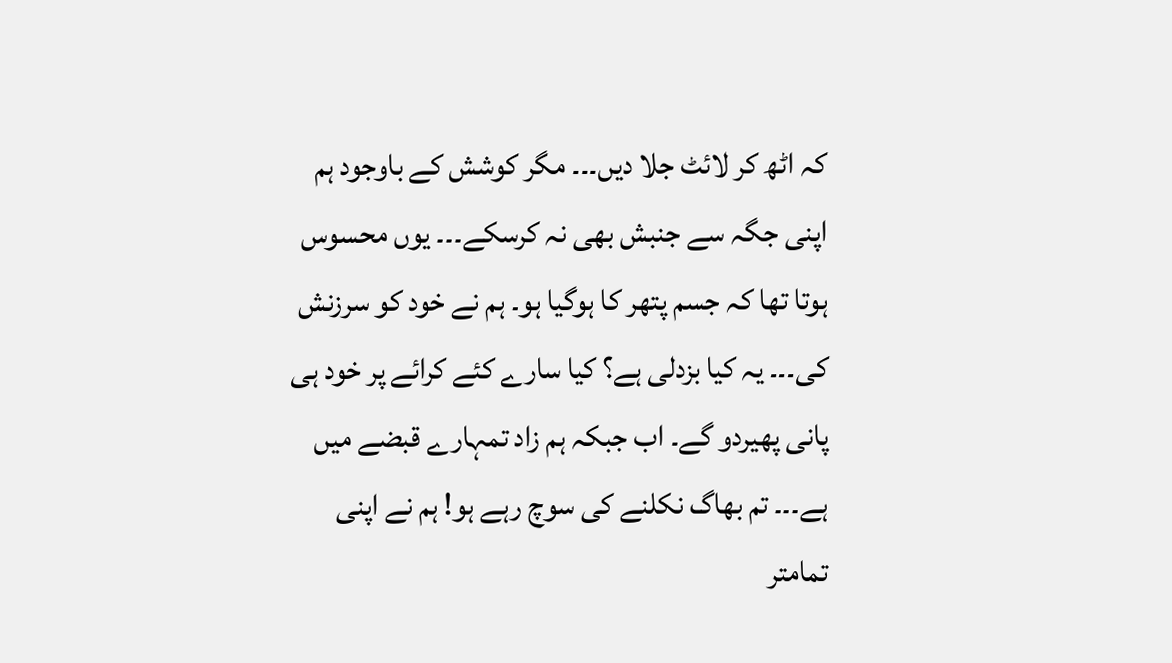کہ اٹھ کر لائٹ جلا دیں۔۔۔ مگر کوشش کے باوجود ہم اپنی جگہ سے جنبش بھی نہ کرسکے۔۔۔ یوں محسوس ہوتا تھا کہ جسم پتھر کا ہوگیا ہو۔ ہم نے خود کو سرزنش کی۔۔۔ یہ کیا بزدلی ہے؟ کیا سارے کئے کرائے پر خود ہی پانی پھیردو گے۔ اب جبکہ ہم زاد تمہارے قبضے میں ہے۔۔۔ تم بھاگ نکلنے کی سوچ رہے ہو! ہم نے اپنی تمامتر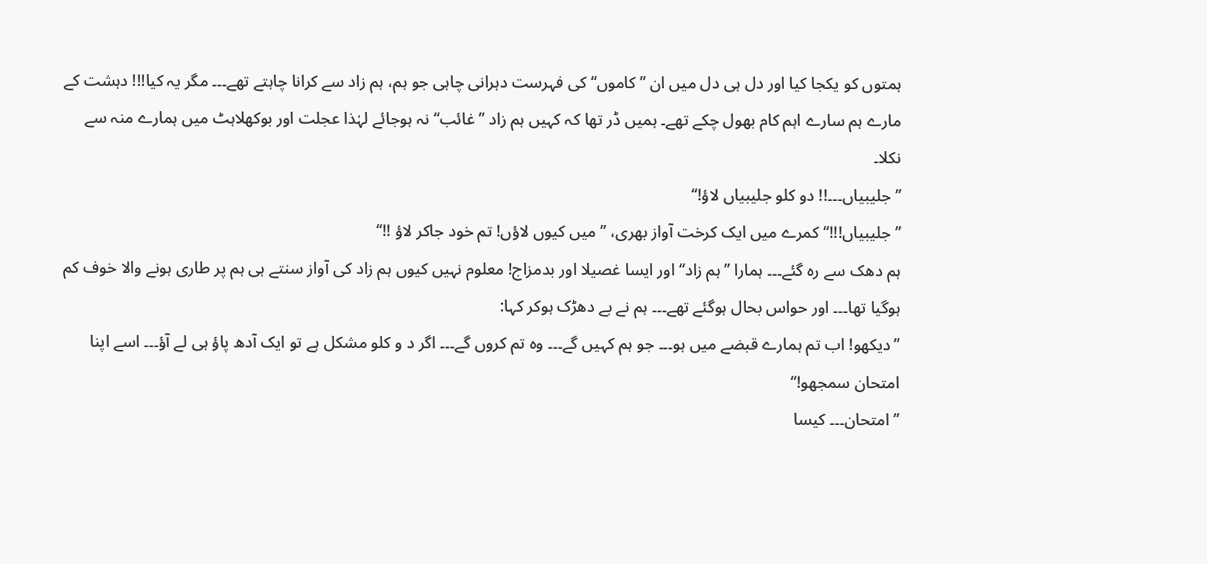ہمتوں کو یکجا کیا اور دل ہی دل میں ان ’’کاموں‘‘ کی فہرست دہرانی چاہی جو ہم، ہم زاد سے کرانا چاہتے تھے۔۔۔ مگر یہ کیا!!! دہشت کے مارے ہم سارے اہم کام بھول چکے تھے۔ ہمیں ڈر تھا کہ کہیں ہم زاد ’’غائب‘‘ نہ ہوجائے لہٰذا عجلت اور بوکھلاہٹ میں ہمارے منہ سے نکلا۔
’’جلیبیاں۔۔۔!! دو کلو جلیبیاں لاؤ!‘‘
’’جلیبیاں!!!‘‘ کمرے میں ایک کرخت آواز بھری، ’’میں کیوں لاؤں! تم خود جاکر لاؤ !!‘‘
ہم دھک سے رہ گئے۔۔۔ ہمارا ’’ہم زاد‘‘ اور ایسا غصیلا اور بدمزاج! معلوم نہیں کیوں ہم زاد کی آواز سنتے ہی ہم پر طاری ہونے والا خوف کم ہوگیا تھا۔۔۔ اور حواس بحال ہوگئے تھے۔۔۔ ہم نے بے دھڑک ہوکر کہا:
’’دیکھو! اب تم ہمارے قبضے میں ہو۔۔۔ جو ہم کہیں گے۔۔۔ وہ تم کروں گے۔۔۔ اگر د و کلو مشکل ہے تو ایک آدھ پاؤ ہی لے آؤ۔۔۔ اسے اپنا امتحان سمجھو!‘‘
’’امتحان۔۔۔ کیسا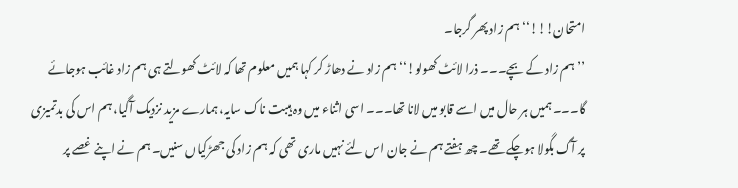امتحان!!!‘‘ ہم زاد پھر گرجا۔
’’ہم زاد کے بچے۔۔۔ ذرا لائٹ کھولو!‘‘ ہم زاد نے دھاڑ کر کہا ہمیں معلوم تھا کہ لائٹ کھولتے ہی ہم زاد غائب ہوجائے گا۔۔۔ ہمیں ہر حال میں اسے قابو میں لانا تھا۔۔۔ اسی اثناء میں وہ ہیبت ناک سایہ، ہمارے مزید نزدیک آگیا، ہم اس کی بدتمیزی پر آگ بگولا ہوچکے تھے۔ چھ ہفتے ہم نے جان اس لئے نہیں ماری تھی کہ ہم زاد کی جھڑکیاں سنیں۔ ہم نے اپنے غصے پر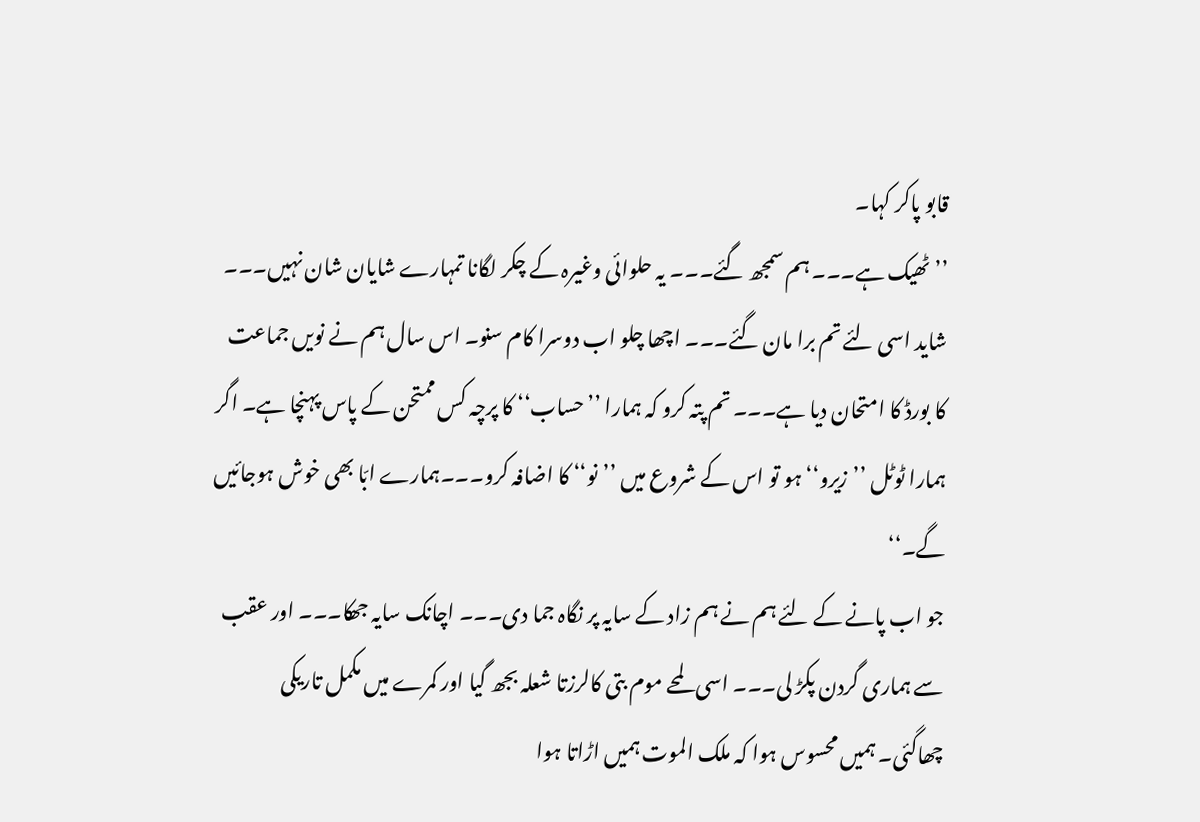قابو پاکر کہا۔
’’ٹھیک ہے۔۔۔ ہم سمجھ گئے۔۔۔ یہ حلوائی وغیرہ کے چکر لگانا تمہارے شایان شان نہیں۔۔۔ شاید اسی لئے تم برا مان گئے۔۔۔ اچھا چلو اب دوسرا کام سنو۔ اس سال ہم نے نویں جماعت کا بورڈ کا امتحان دیا ہے۔۔۔ تم پتہ کرو کہ ہمارا ’’حساب‘‘ کا پرچہ کس ممتحن کے پاس پہنچا ہے۔ اگر ہمارا ٹوٹل ’’زیرو‘‘ ہو تو اس کے شروع میں ’’نو‘‘ کا اضافہ کرو۔۔۔ہمارے ابّا بھی خوش ہوجائیں گے۔‘‘
جو اب پانے کے لئے ہم نے ہم زاد کے سایہ پر نگاہ جما دی۔۔۔ اچانک سایہ جھکا۔۔۔ اور عقب سے ہماری گردن پکڑ لی۔۔۔ اسی لمحے موم بتی کالرزتا شعلہ بجھ گیا اور کمرے میں مکمل تاریکی چھاگئی۔ ہمیں محسوس ہوا کہ ملک الموت ہمیں اڑاتا ہوا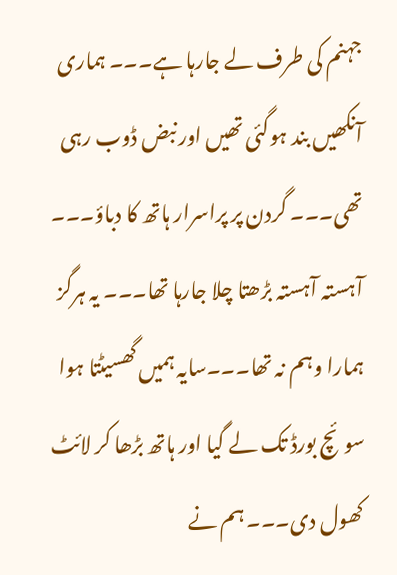جہنم کی طرف لے جارہا ہے۔۔۔ ہماری آنکھیں بند ہوگئی تھیں اور نبض ڈوب رہی تھی۔۔۔ گردن پر پراسرار ہاتھ کا دباؤ۔۔۔ آہستہ آہستہ بڑھتا چلا جارہا تھا۔۔۔ یہ ہرگز ہمارا وہم نہ تھا۔۔۔سایہ ہمیں گھسیٹتا ہوا سوئچ بورڈ تک لے گیا اور ہاتھ بڑھا کر لائٹ کھول دی۔۔۔ ہم نے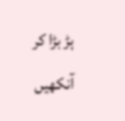ہڑ بڑا کر آنکھیں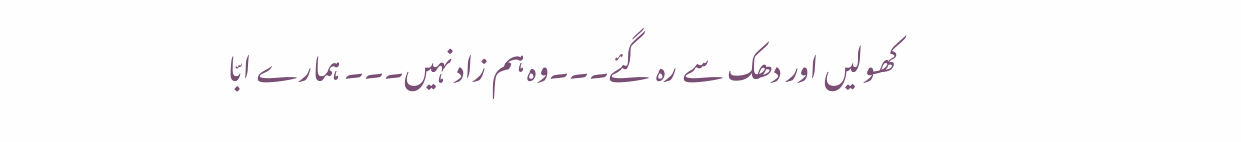کھولیں اور دھک سے رہ گئے۔۔۔وہ ہم زاد نہیں۔۔۔ ہمارے ابّا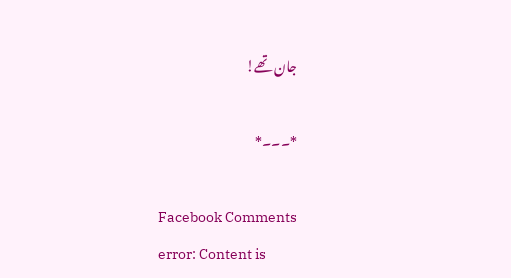جان تھے!

*۔۔۔*

Facebook Comments
error: Content is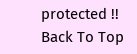protected !!
Back To Top